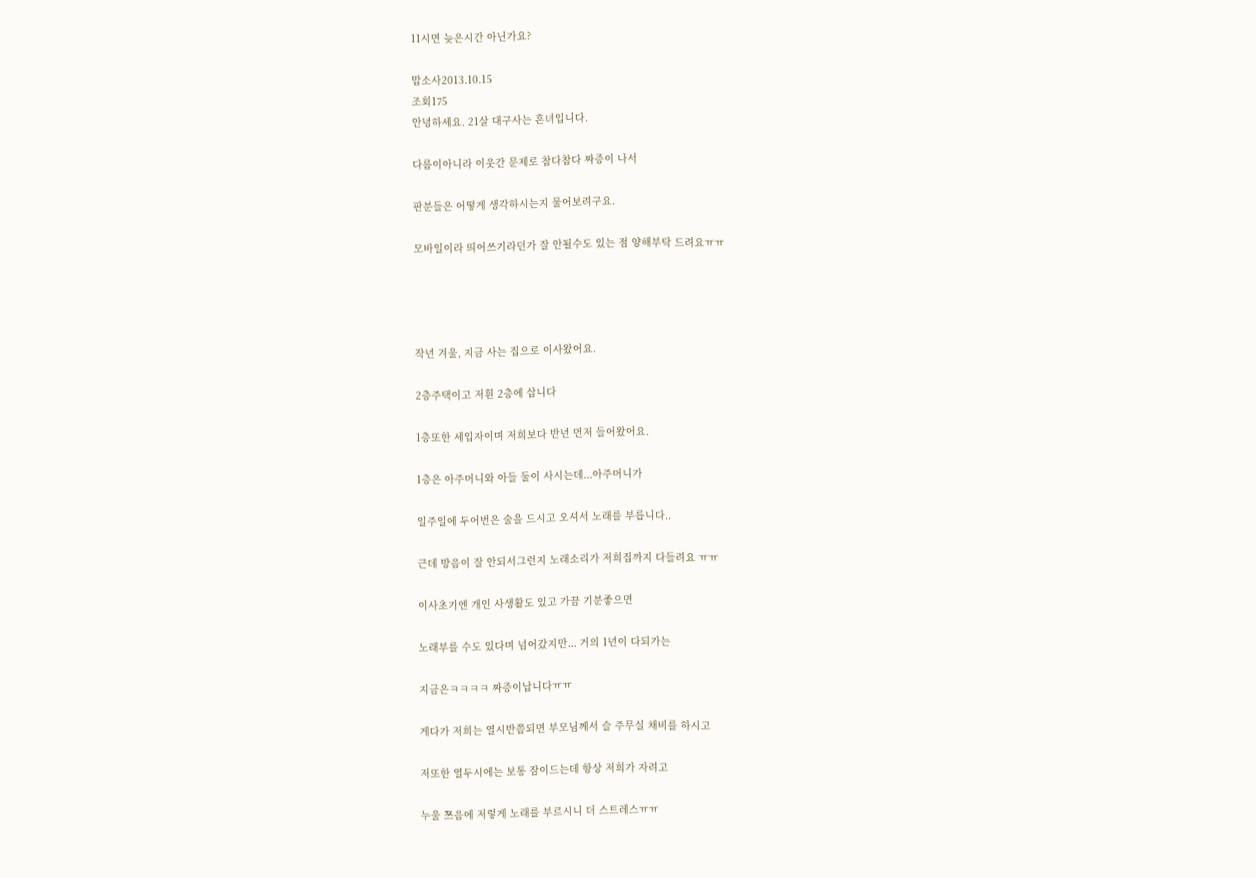11시면 늦은시간 아닌가요?

맙소사2013.10.15
조회175
안녕하세요. 21살 대구사는 흔녀입니다.

다름이아니라 이웃간 문제로 참다참다 짜증이 나서

판분들은 어떻게 생각하시는지 물어보려구요.

모바일이라 띄어쓰기라던가 잘 안될수도 있는 점 양해부탁 드려요ㅠㅠ




작년 겨울, 지금 사는 집으로 이사왔어요.

2층주택이고 저흰 2층에 삽니다

1층또한 세입자이며 저희보다 반년 먼저 들어왔어요.

1층은 아주머니와 아들 둘이 사시는데...아주머니가

일주일에 두어번은 술을 드시고 오셔서 노래를 부릅니다..

근데 방음이 잘 안되서그런지 노래소리가 저희집까지 다들려요 ㅠㅠ

이사초기엔 개인 사생활도 있고 가끔 기분좋으면

노래부를 수도 있다며 넘어갔지만... 거의 1년이 다되가는

지금은ㅋㅋㅋㅋ 짜증이납니다ㅠㅠ

게다가 저희는 열시반쯤되면 부모님께서 슬 주무실 채비를 하시고

저또한 열두시에는 보통 잠이드는데 항상 저희가 자려고

누울 쯔음에 저렇게 노래를 부르시니 더 스트레스ㅠㅠ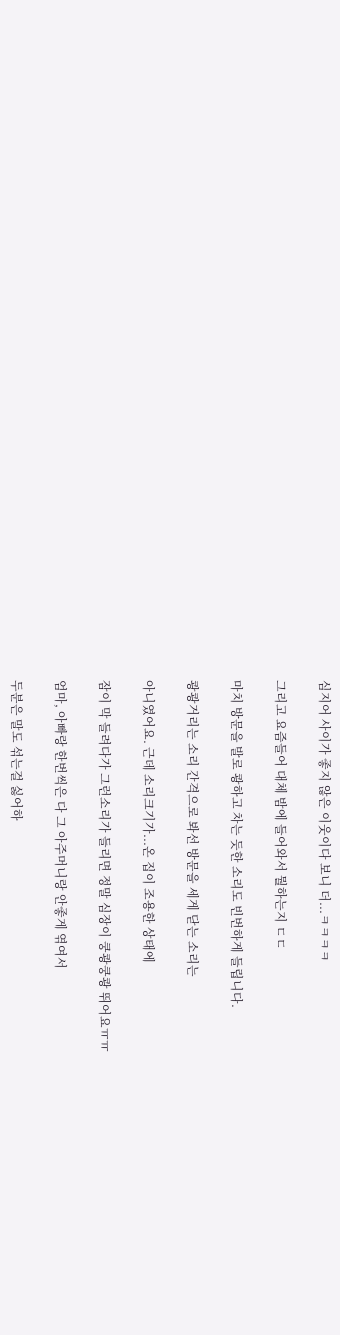심지어 사이가 좋지 않은 이웃이다 보니 더...ㅋㅋㅋㅋ

그리고 요즘들어 대체 밤에 들어와서 뭘하는지 ㄷㄷ

마치 방문을 발로 쾅하고 차는 듯한 소리도 빈번하게 들립니다.

쾅쾅거리는 소리 간격으로 봐선 방문을 세게 닫는 소리는

아니였어요. 근데 소리크기가...온 집이 조용한 상태에

잠이 막 들려다가 그런소리가 들리면 정말 심장이 쿵쾅쿵쾅 뛰어요ㅠㅠ

엄마, 아빠랑 한번씩은 다 그 아주머니랑 안좋게 엮여서

두분은 말도 섞는걸 싫어하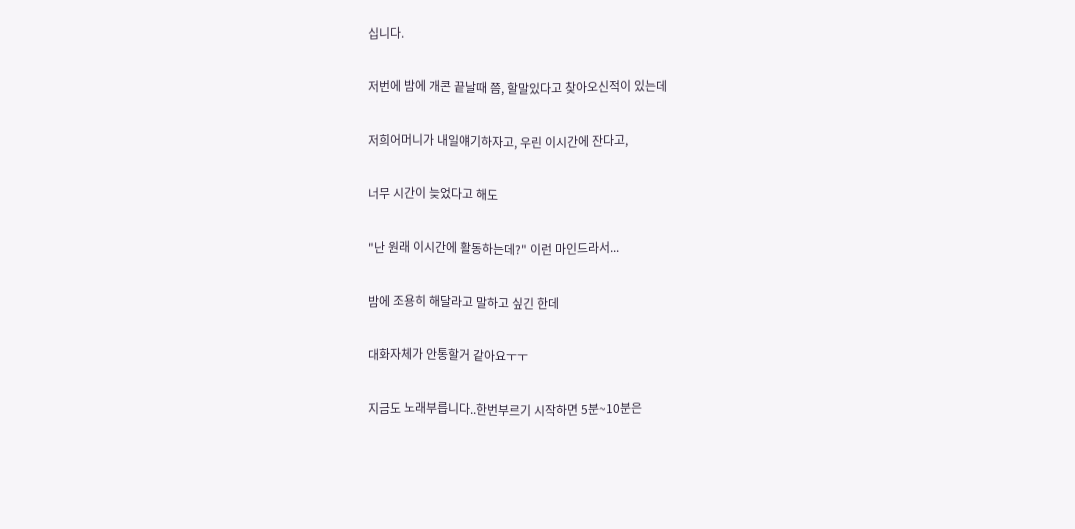십니다.

저번에 밤에 개콘 끝날때 쯤, 할말있다고 찾아오신적이 있는데

저희어머니가 내일얘기하자고, 우린 이시간에 잔다고,

너무 시간이 늦었다고 해도

"난 원래 이시간에 활동하는데?" 이런 마인드라서...

밤에 조용히 해달라고 말하고 싶긴 한데

대화자체가 안통할거 같아요ㅜㅜ

지금도 노래부릅니다..한번부르기 시작하면 5분~10분은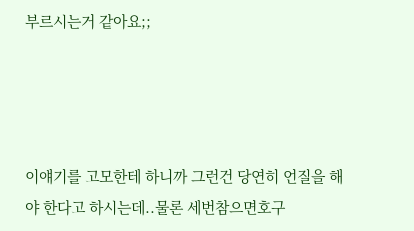부르시는거 같아요;;




이얘기를 고모한테 하니까 그런건 당연히 언질을 해야 한다고 하시는데..물론 세번참으면호구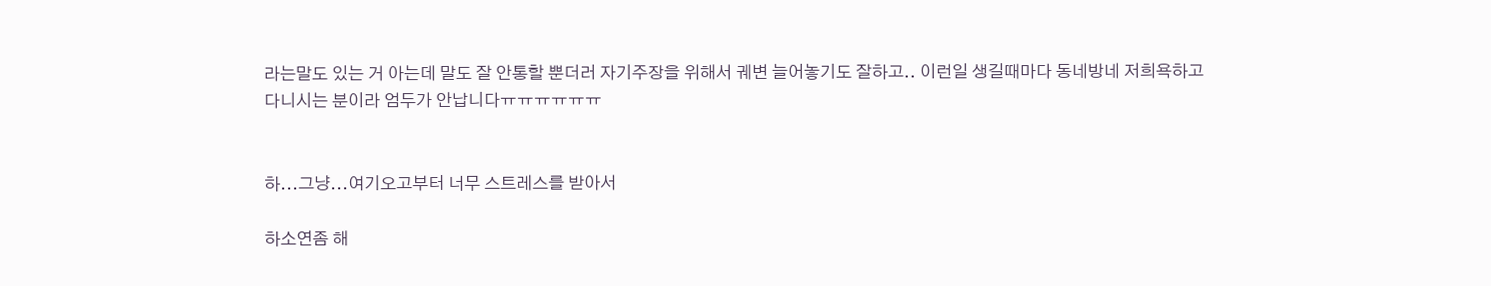라는말도 있는 거 아는데 말도 잘 안통할 뿐더러 자기주장을 위해서 궤변 늘어놓기도 잘하고.. 이런일 생길때마다 동네방네 저희욕하고다니시는 분이라 엄두가 안납니다ㅠㅠㅠㅠㅠㅠ


하...그냥...여기오고부터 너무 스트레스를 받아서

하소연좀 해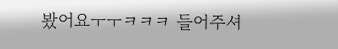봤어요ㅜㅜㅋㅋㅋ 들어주셔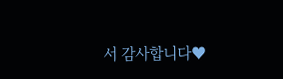서 감사합니다♥